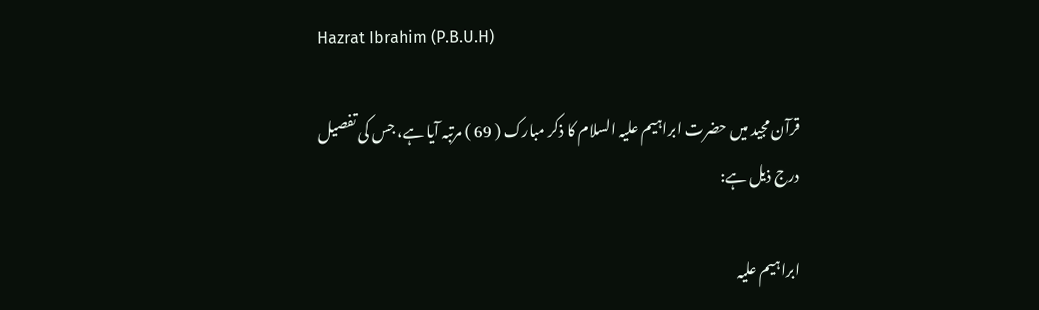Hazrat Ibrahim (P.B.U.H)

قرآن مجید میں حضرت ابراہیم علیہ السلام کا ذکر مبارک ( 69 ) مرتبہ آیا ہے، جس کی تفصیل درج ذیل ہے:

ابراہیم علیہ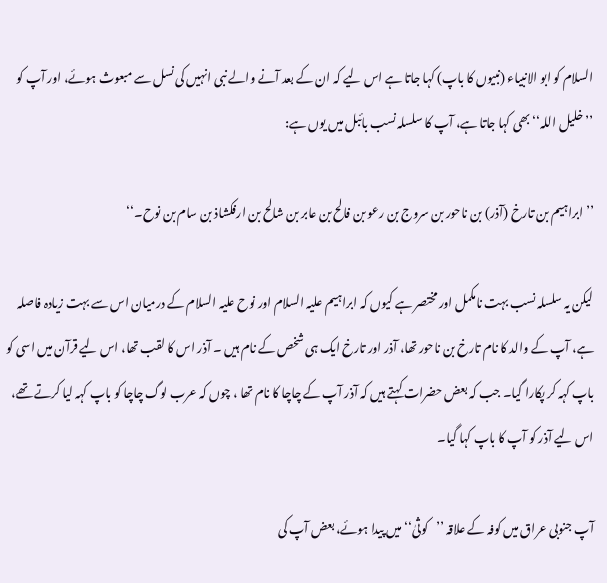السلام کو ابو الانبیاء (نبیوں کا باپ) کہا جاتا ہے اس لیے کہ ان کے بعد آنے والے نبی انہیں کی نسل سے مبعوث ہوئے، اور آپ کو ’’خلیل اللہ‘‘ بھی کہا جاتا ہے، آپ کا سلسلہ نسب بائبل میں یوں ہے:

’’ابراہیم بن تارخ (آذر) بن ناحور بن سروج بن رعو بن فالح بن عابر بن شالح بن ارفکشاذ بن سام بن نوح۔‘‘

لیکن یہ سلسلہ نسب بہت نامکمل اور مختصر ہے کیوں کہ ابراہیم علیہ السلام اور نوح علیہ السلام کے درمیان اس سے بہت زیادہ فاصلہ ہے، آپ کے والد کا نام تارخ بن ناحور تھا، آذر اور تارخ ایک ہی شخص کے نام ہیں ۔ آذر اس کا لقب تھا، اس لیے قرآن میں اسی کو باپ کہہ کر پکارا گیا۔ جب کہ بعض حضرات کہتے ہیں کہ آذر آپ کے چاچا کا نام تھا ، چوں کہ عرب لوگ چاچا کو باپ کہہ لیا کرتے تھے، اس لیے آذر کو آپ کا باپ کہا گیا۔

آپ جنوبی عراق میں کوفہ کے علاقہ ’’کوثیٰ‘‘ میں پیدا ہوئے، بعض آپ کی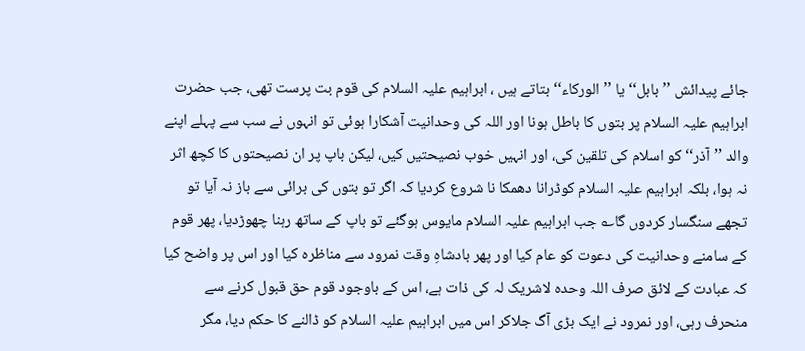جائے پیدائش ’’بابل‘‘ یا ’’الورکاء‘‘ بتاتے ہیں ، ابراہیم علیہ السلام کی قوم بت پرست تھی، جب حضرت ابراہیم علیہ السلام پر بتوں کا باطل ہونا اور اللہ کی وحدانیت آشکارا ہوئی تو انہوں نے سب سے پہلے اپنے والد ’’آذر‘‘ کو اسلام کی تلقین کی، اور انہیں خوب نصیحتیں کیں، لیکن باپ پر ان نصیحتوں کا کچھ اثر نہ ہوا، بلکہ ابراہیم علیہ السلام کوڈرانا دھمکا نا شروع کردیا کہ اگر تو بتوں کی برائی سے باز نہ آیا تو تجھے سنگسار کردوں گا؎ جب ابراہیم علیہ السلام مایوس ہوگئے تو باپ کے ساتھ رہنا چھوڑدیا، پھر قوم کے سامنے وحدانیت کی دعوت کو عام کیا اور پھر بادشاہِ وقت نمرود سے مناظرہ کیا اور اس پر واضح کیا کہ عبادت کے لائق صرف اللہ وحدہ لاشریک لہ کی ذات ہے، اس کے باوجود قوم حق قبول کرنے سے منحرف رہی، اور نمرود نے ایک بڑی آگ جلاکر اس میں ابراہیم علیہ السلام کو ڈالنے کا حکم دیا، مگر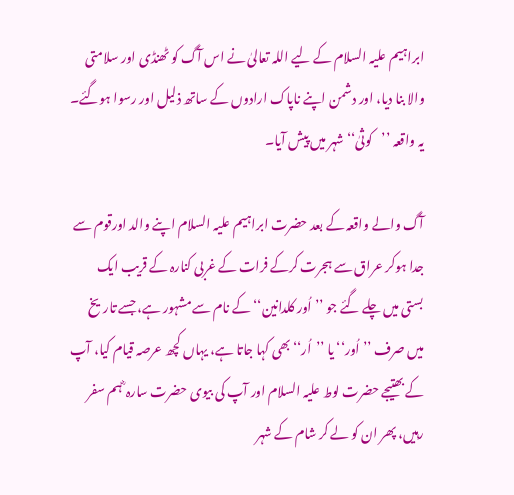ابراہیم علیہ السلام کے لیے اللہ تعالیٰ نے اس آگ کو ٹھنڈی اور سلامتی والا بنا دیا، اور دشمن اپنے ناپاک ارادوں کے ساتھ ذلیل اور رسوا ہوگئے۔ یہ واقعہ ’’کوثیٰ‘‘ شہر میں پیش آیا۔

آگ والے واقعہ کے بعد حضرت ابراہیم علیہ السلام اپنے والد اورقوم سے جدا ہوکر عراق سے ہجرت کرکے فرات کے غربی کنارہ کے قریب ایک بستی میں چلے گئے جو ’’اُور کلدانین‘‘ کے نام سے مشہور ہے، جسے تاریخ میں صرف ’’اُور‘‘ یا ’’اُر‘‘ بھی کہا جاتا ہے، یہاں کچھ عرصہ قیام کیا، آپ کے بھتیجے حضرت لوط علیہ السلام اور آپ کی بیوی حضرت سارہ ؓ ہم سفر رہیں، پھر ان کو لے کر شام کے شہر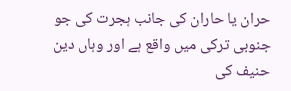حران یا حاران کی جانب ہجرت کی جو جنوبی ترکی میں واقع ہے اور وہاں دین حنیف کی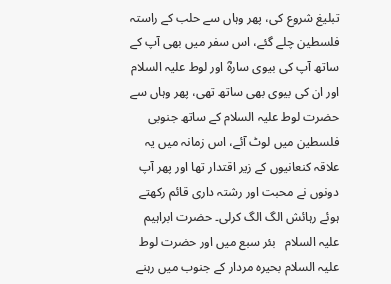تبلیغ شروع کی، پھر وہاں سے حلب کے راستہ فلسطین چلے گئے، اس سفر میں بھی آپ کے ساتھ آپ کی بیوی سارہؓ اور لوط علیہ السلام اور ان کی بیوی بھی ساتھ تھی، پھر وہاں سے حضرت لوط علیہ السلام کے ساتھ جنوبی فلسطین میں لوٹ آئے، اس زمانہ میں یہ علاقہ کنعانیوں کے زیر اقتدار تھا اور پھر آپ دونوں نے محبت اور رشتہ داری قائم رکھتے ہوئے رہائش الگ الگ کرلی۔ حضرت ابراہیم علیہ السلام   بئر سبع میں اور حضرت لوط علیہ السلام بحیرہ مردار کے جنوب میں رہنے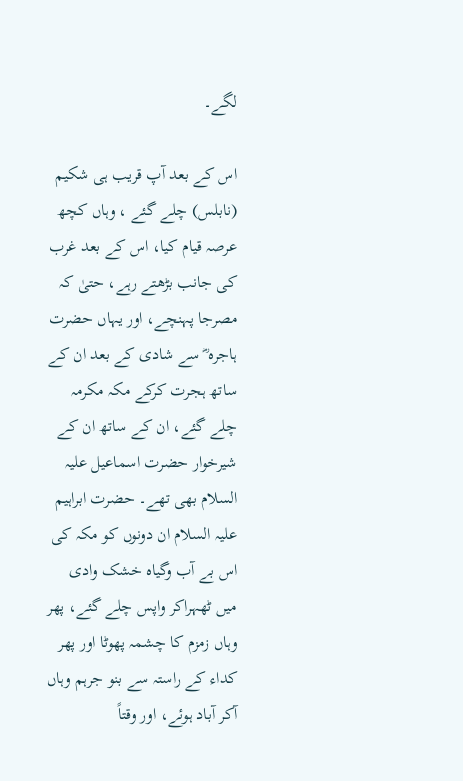لگے۔

اس کے بعد آپ قریب ہی شکیم (نابلس) چلے گئے ، وہاں کچھ عرصہ قیام کیا، اس کے بعد غرب کی جانب بڑھتے رہے، حتیٰ کہ مصرجا پہنچے، اور یہاں حضرت ہاجرہ ؓ سے شادی کے بعد ان کے ساتھ ہجرت کرکے مکہ مکرمہ چلے گئے، ان کے ساتھ ان کے شیرخوار حضرت اسماعیل علیہ السلام بھی تھے۔ حضرت ابراہیم علیہ السلام ان دونوں کو مکہ کی اس بے آب وگیاہ خشک وادی میں ٹھہراکر واپس چلے گئے، پھر وہاں زمزم کا چشمہ پھوٹا اور پھر کداء کے راستہ سے بنو جرہم وہاں آکر آباد ہوئے، اور وقتاً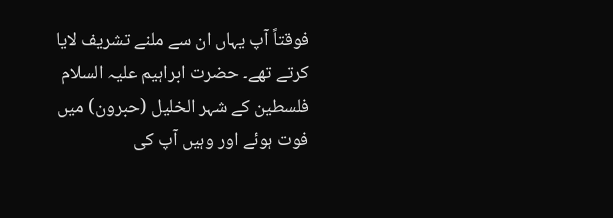فوقتاً آپ یہاں ان سے ملنے تشریف لایا کرتے تھے۔ حضرت ابراہیم علیہ السلام فلسطین کے شہر الخلیل (حبرون) میں فوت ہوئے اور وہیں آپ کی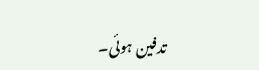تدفین ہوئی۔